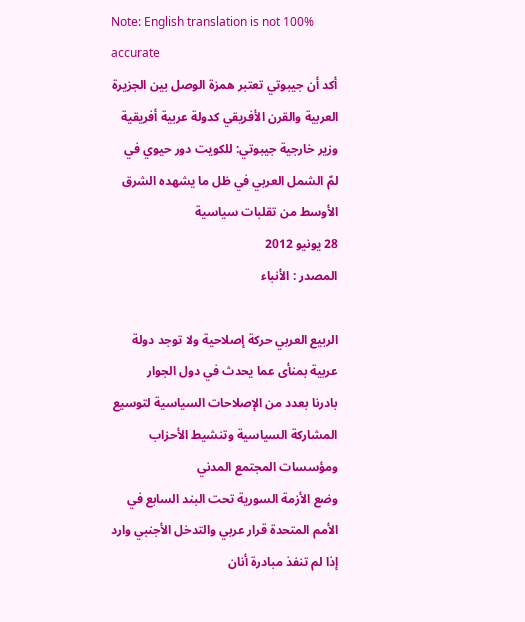Note: English translation is not 100% accurate
أكد أن جيبوتي تعتبر همزة الوصل بين الجزيرة العربية والقرن الأفريقي كدولة عربية أفريقية
وزير خارجية جيبوتي: للكويت دور حيوي في لمّ الشمل العربي في ظل ما يشهده الشرق الأوسط من تقلبات سياسية
28 يونيو 2012
المصدر : الأنباء

الربيع العربي حركة إصلاحية ولا توجد دولة عربية بمنأى عما يحدث في دول الجوار
بادرنا بعدد من الإصلاحات السياسية لتوسيع المشاركة السياسية وتنشيط الأحزاب ومؤسسات المجتمع المدني
وضع الأزمة السورية تحت البند السابع في الأمم المتحدة قرار عربي والتدخل الأجنبي وارد إذا لم تنفذ مبادرة أنان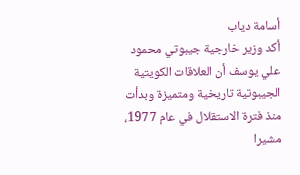أسامة دياب
أكد وزير خارجية جيبوتي محمود علي يوسف أن العلاقات الكويتية الجيبوتية تاريخية ومتميزة وبدأت منذ فترة الاستقلال في عام 1977، مشيرا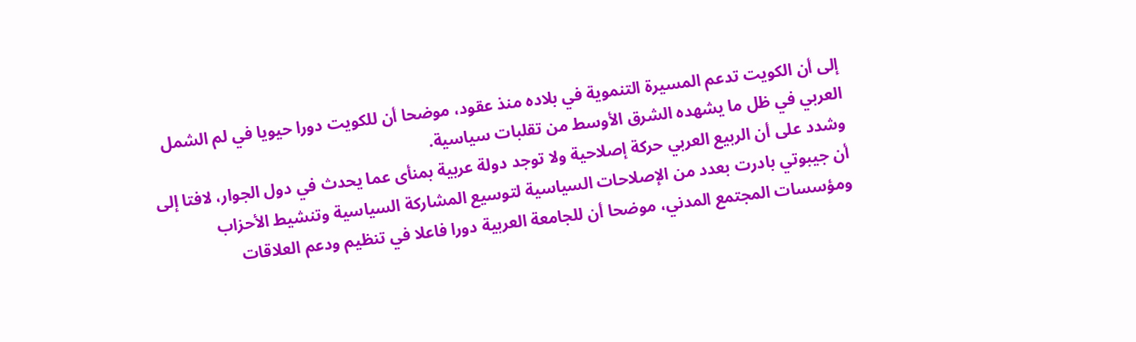إلى أن الكويت تدعم المسيرة التنموية في بلاده منذ عقود، موضحا أن للكويت دورا حيويا في لم الشمل العربي في ظل ما يشهده الشرق الأوسط من تقلبات سياسية.
وشدد على أن الربيع العربي حركة إصلاحية ولا توجد دولة عربية بمنأى عما يحدث في دول الجوار، لافتا إلى أن جيبوتي بادرت بعدد من الإصلاحات السياسية لتوسيع المشاركة السياسية وتنشيط الأحزاب ومؤسسات المجتمع المدني، موضحا أن للجامعة العربية دورا فاعلا في تنظيم ودعم العلاقات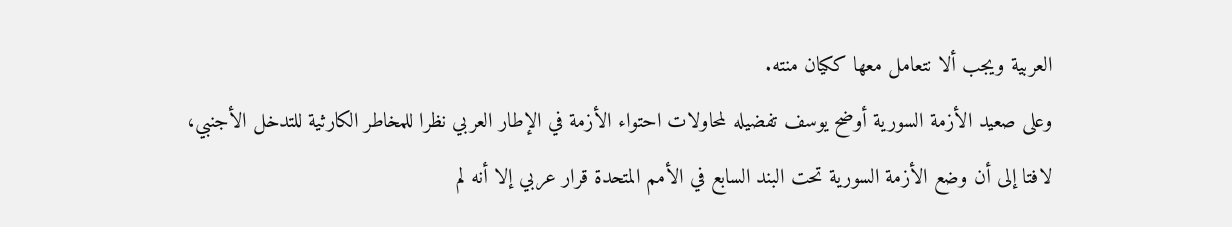العربية ويجب ألا نتعامل معها ككيان منته.
وعلى صعيد الأزمة السورية أوضح يوسف تفضيله لمحاولات احتواء الأزمة في الإطار العربي نظرا للمخاطر الكارثية للتدخل الأجنبي، لافتا إلى أن وضع الأزمة السورية تحت البند السابع في الأمم المتحدة قرار عربي إلا أنه لم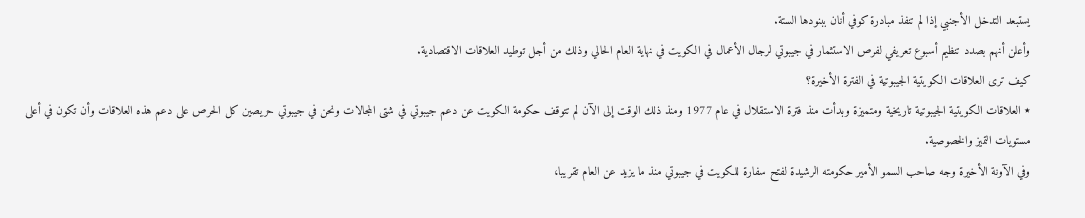يستبعد التدخل الأجنبي إذا لم تنفذ مبادرة كوفي أنان ببنودها الستة.
وأعلن أنهم بصدد تنظيم أسبوع تعريفي لفرص الاستثمار في جيبوتي لرجال الأعمال في الكويت في نهاية العام الحالي وذلك من أجل توطيد العلاقات الاقتصادية.
كيف ترى العلاقات الكويتية الجيبوتية في الفترة الأخيرة؟
٭ العلاقات الكويتية الجيبوتية تاريخية ومتميزة وبدأت منذ فترة الاستقلال في عام 1977 ومنذ ذلك الوقت إلى الآن لم تتوقف حكومة الكويت عن دعم جيبوتي في شتى المجالات ونحن في جيبوتي حريصين كل الحرص على دعم هذه العلاقات وأن تكون في أعلى مستويات التميز والخصوصية.
وفي الآونة الأخيرة وجه صاحب السمو الأمير حكومته الرشيدة لفتح سفارة للكويت في جيبوتي منذ ما يزيد عن العام تقريبا،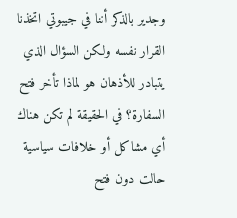وجدير بالذكر أننا في جيبوتي اتخذنا القرار نفسه ولكن السؤال الذي يتبادر للأذهان هو لماذا تأخر فتح السفارة؟ في الحقيقة لم تكن هناك أي مشاكل أو خلافات سياسية حالت دون فتح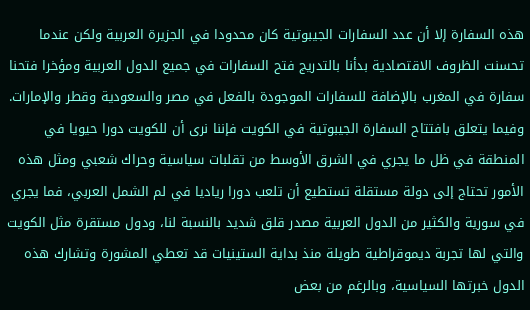هذه السفارة إلا أن عدد السفارات الجيبوتية كان محدودا في الجزيرة العربية ولكن عندما تحسنت الظروف الاقتصادية بدأنا بالتدريج فتح السفارات في جميع الدول العربية ومؤخرا فتحنا سفارة في المغرب بالإضافة للسفارات الموجودة بالفعل في مصر والسعودية وقطر والإمارات.
وفيما يتعلق بافتتاح السفارة الجيبوتية في الكويت فإننا نرى أن للكويت دورا حيويا في المنطقة في ظل ما يجري في الشرق الأوسط من تقلبات سياسية وحراك شعبي ومثل هذه الأمور تحتاج إلى دولة مستقلة تستطيع أن تلعب دورا رياديا في لم الشمل العربي، فما يجري في سورية والكثير من الدول العربية مصدر قلق شديد بالنسبة لنا، ودول مستقرة مثل الكويت والتي لها تجربة ديموقراطية طويلة منذ بداية الستينيات قد تعطي المشورة وتشارك هذه الدول خبرتها السياسية، وبالرغم من بعض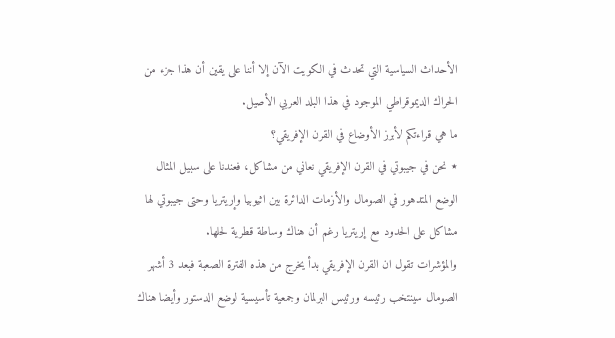الأحداث السياسية التي تحدث في الكويت الآن إلا أننا على يقين أن هذا جزء من الحراك الديموقراطي الموجود في هذا البلد العربي الأصيل.
ما هي قراءتكم لأبرز الأوضاع في القرن الإفريقي؟
٭ نحن في جيبوتي في القرن الإفريقي نعاني من مشاكل، فعندنا على سبيل المثال الوضع المتدهور في الصومال والأزمات الدائرة بين اثيوبيا وإريتريا وحتى جيبوتي لها مشاكل على الحدود مع إريتريا رغم أن هناك وساطة قطرية لحلها.
والمؤشرات تقول ان القرن الإفريقي بدأ يخرج من هذه الفترة الصعبة فبعد 3 أشهر الصومال سينتخب رئيسه ورئيس البرلمان وجمعية تأسيسية لوضع الدستور وأيضا هناك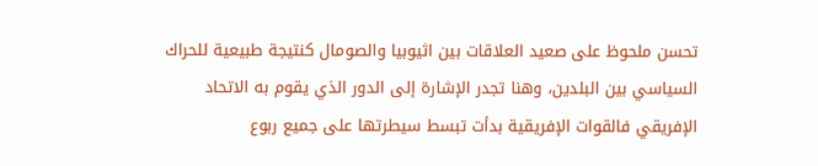تحسن ملحوظ على صعيد العلاقات بين اثيوبيا والصومال كنتيجة طبيعية للحراك السياسي بين البلدين، وهنا تجدر الإشارة إلى الدور الذي يقوم به الاتحاد الإفريقي فالقوات الإفريقية بدأت تبسط سيطرتها على جميع ربوع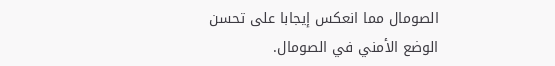الصومال مما انعكس إيجابا على تحسن الوضع الأمني في الصومال.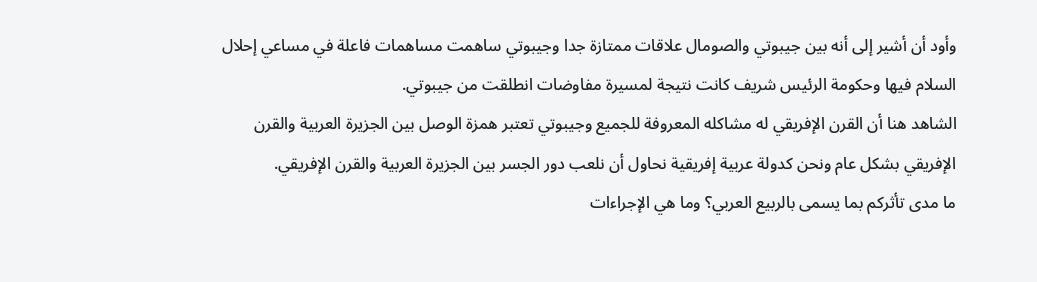وأود أن أشير إلى أنه بين جيبوتي والصومال علاقات ممتازة جدا وجيبوتي ساهمت مساهمات فاعلة في مساعي إحلال السلام فيها وحكومة الرئيس شريف كانت نتيجة لمسيرة مفاوضات انطلقت من جيبوتي.
الشاهد هنا أن القرن الإفريقي له مشاكله المعروفة للجميع وجيبوتي تعتبر همزة الوصل بين الجزيرة العربية والقرن الإفريقي بشكل عام ونحن كدولة عربية إفريقية نحاول أن نلعب دور الجسر بين الجزيرة العربية والقرن الإفريقي.
ما مدى تأثركم بما يسمى بالربيع العربي؟ وما هي الإجراءات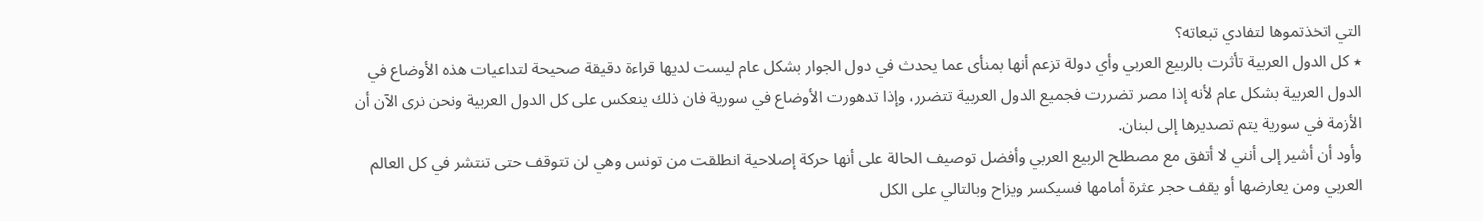التي اتخذتموها لتفادي تبعاته؟
٭ كل الدول العربية تأثرت بالربيع العربي وأي دولة تزعم أنها بمنأى عما يحدث في دول الجوار بشكل عام ليست لديها قراءة دقيقة صحيحة لتداعيات هذه الأوضاع في الدول العربية بشكل عام لأنه إذا مصر تضررت فجميع الدول العربية تتضرر، وإذا تدهورت الأوضاع في سورية فان ذلك ينعكس على كل الدول العربية ونحن نرى الآن أن الأزمة في سورية يتم تصديرها إلى لبنان.
وأود أن أشير إلى أنني لا أتفق مع مصطلح الربيع العربي وأفضل توصيف الحالة على أنها حركة إصلاحية انطلقت من تونس وهي لن تتوقف حتى تنتشر في كل العالم العربي ومن يعارضها أو يقف حجر عثرة أمامها فسيكسر ويزاح وبالتالي على الكل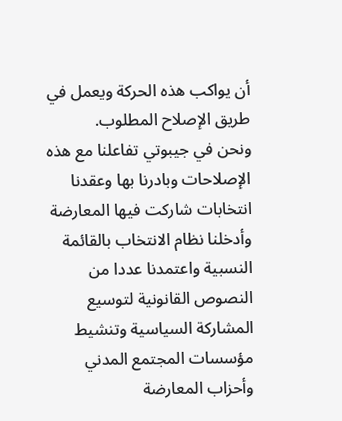أن يواكب هذه الحركة ويعمل في طريق الإصلاح المطلوب.
ونحن في جيبوتي تفاعلنا مع هذه الإصلاحات وبادرنا بها وعقدنا انتخابات شاركت فيها المعارضة وأدخلنا نظام الانتخاب بالقائمة النسبية واعتمدنا عددا من النصوص القانونية لتوسيع المشاركة السياسية وتنشيط مؤسسات المجتمع المدني وأحزاب المعارضة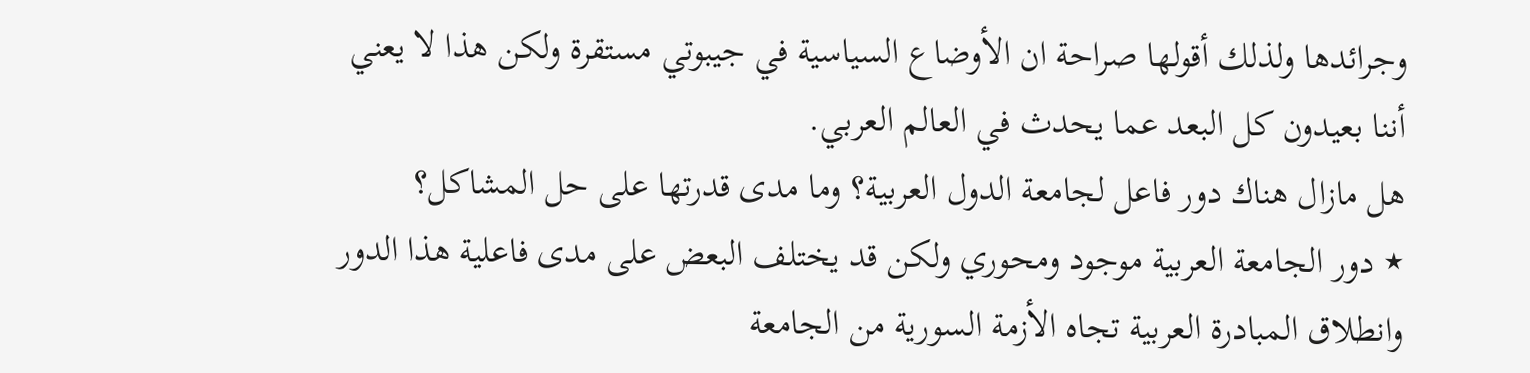وجرائدها ولذلك أقولها صراحة ان الأوضاع السياسية في جيبوتي مستقرة ولكن هذا لا يعني أننا بعيدون كل البعد عما يحدث في العالم العربي.
هل مازال هناك دور فاعل لجامعة الدول العربية؟ وما مدى قدرتها على حل المشاكل؟
٭ دور الجامعة العربية موجود ومحوري ولكن قد يختلف البعض على مدى فاعلية هذا الدور وانطلاق المبادرة العربية تجاه الأزمة السورية من الجامعة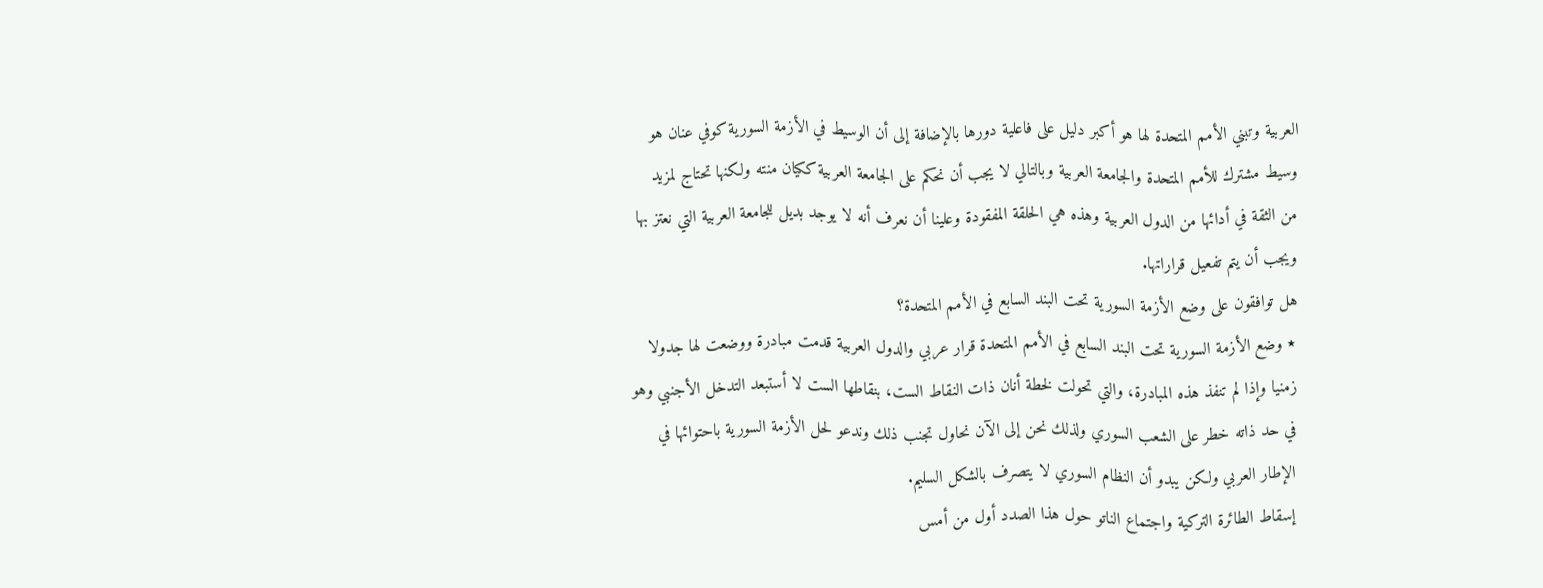العربية وتبني الأمم المتحدة لها هو أكبر دليل على فاعلية دورها بالإضافة إلى أن الوسيط في الأزمة السورية كوفي عنان هو وسيط مشترك للأمم المتحدة والجامعة العربية وبالتالي لا يجب أن نحكم على الجامعة العربية ككيان منته ولكنها تحتاج لمزيد من الثقة في أدائها من الدول العربية وهذه هي الحلقة المفقودة وعلينا أن نعرف أنه لا يوجد بديل للجامعة العربية التي نعتز بها ويجب أن يتم تفعيل قراراتها.
هل توافقون على وضع الأزمة السورية تحت البند السابع في الأمم المتحدة؟
٭ وضع الأزمة السورية تحت البند السابع في الأمم المتحدة قرار عربي والدول العربية قدمت مبادرة ووضعت لها جدولا زمنيا وإذا لم تنفذ هذه المبادرة، والتي تحولت لخطة أنان ذات النقاط الست، بنقاطها الست لا أستبعد التدخل الأجنبي وهو في حد ذاته خطر على الشعب السوري ولذلك نحن إلى الآن نحاول تجنب ذلك وندعو لحل الأزمة السورية باحتوائها في الإطار العربي ولكن يبدو أن النظام السوري لا يتصرف بالشكل السليم.
إسقاط الطائرة التركية واجتماع الناتو حول هذا الصدد أول من أمس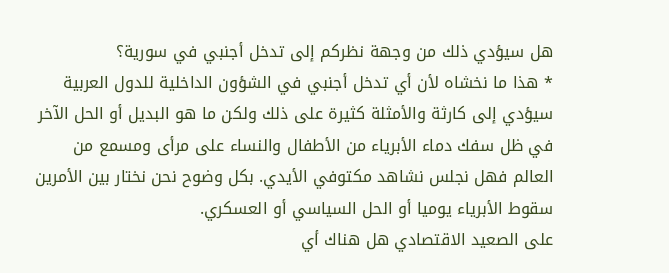هل سيؤدي ذلك من وجهة نظركم إلى تدخل أجنبي في سورية؟
٭ هذا ما نخشاه لأن أي تدخل أجنبي في الشؤون الداخلية للدول العربية سيؤدي إلى كارثة والأمثلة كثيرة على ذلك ولكن ما هو البديل أو الحل الآخر في ظل سفك دماء الأبرياء من الأطفال والنساء على مرأى ومسمع من العالم فهل نجلس نشاهد مكتوفي الأيدي. بكل وضوح نحن نختار بين الأمرين سقوط الأبرياء يوميا أو الحل السياسي أو العسكري.
على الصعيد الاقتصادي هل هناك أي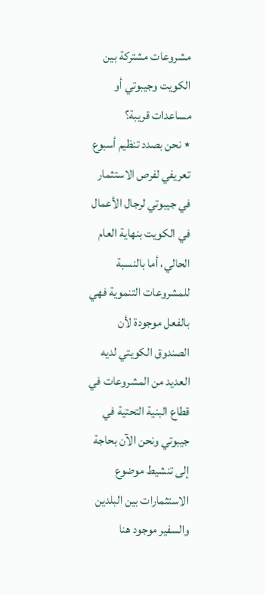مشروعات مشتركة بين الكويت وجيبوتي أو مساعدات قريبة؟
٭ نحن بصدد تنظيم أسبوع تعريفي لفرص الاستثمار في جيبوتي لرجال الأعمال في الكويت بنهاية العام الحالي، أما بالنسبة للمشروعات التنموية فهي بالفعل موجودة لأن الصندوق الكويتي لديه العديد من المشروعات في قطاع البنية التحتية في جيبوتي ونحن الآن بحاجة إلى تنشيط موضوع الاستثمارات بين البلدين والسفير موجود هنا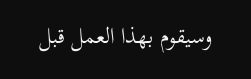وسيقوم بهذا العمل قبل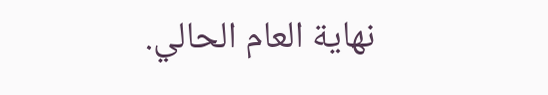نهاية العام الحالي.